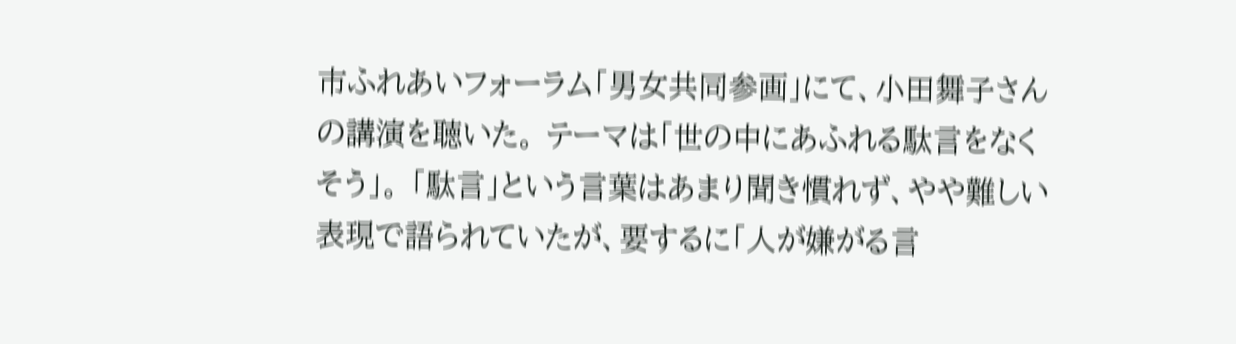市ふれあいフォーラム「男女共同参画」にて、小田舞子さんの講演を聴いた。 テーマは「世の中にあふれる駄言をなくそう」。 「駄言」という言葉はあまり聞き慣れず、やや難しい表現で語られていたが、要するに「人が嫌がる言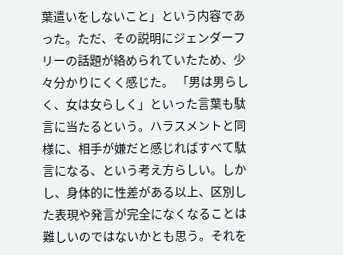葉遣いをしないこと」という内容であった。ただ、その説明にジェンダーフリーの話題が絡められていたため、少々分かりにくく感じた。 「男は男らしく、女は女らしく」といった言葉も駄言に当たるという。ハラスメントと同様に、相手が嫌だと感じればすべて駄言になる、という考え方らしい。しかし、身体的に性差がある以上、区別した表現や発言が完全になくなることは難しいのではないかとも思う。それを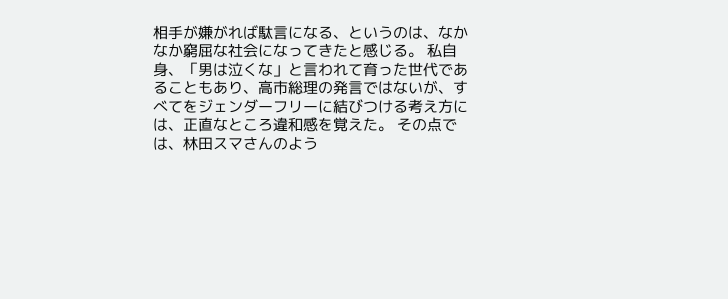相手が嫌がれば駄言になる、というのは、なかなか窮屈な社会になってきたと感じる。 私自身、「男は泣くな」と言われて育った世代であることもあり、高市総理の発言ではないが、すべてをジェンダーフリーに結びつける考え方には、正直なところ違和感を覚えた。 その点では、林田スマさんのよう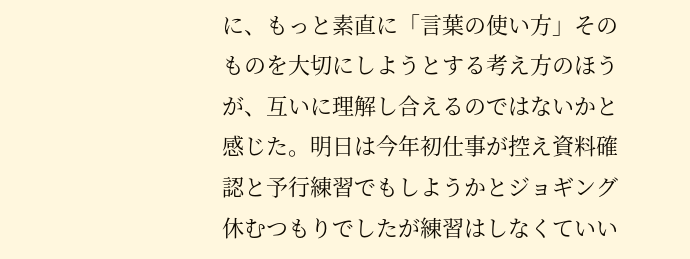に、もっと素直に「言葉の使い方」そのものを大切にしようとする考え方のほうが、互いに理解し合えるのではないかと感じた。明日は今年初仕事が控え資料確認と予行練習でもしようかとジョギング休むつもりでしたが練習はしなくていい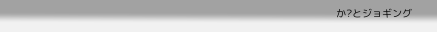か?とジョギング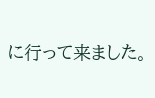に行って来ました。